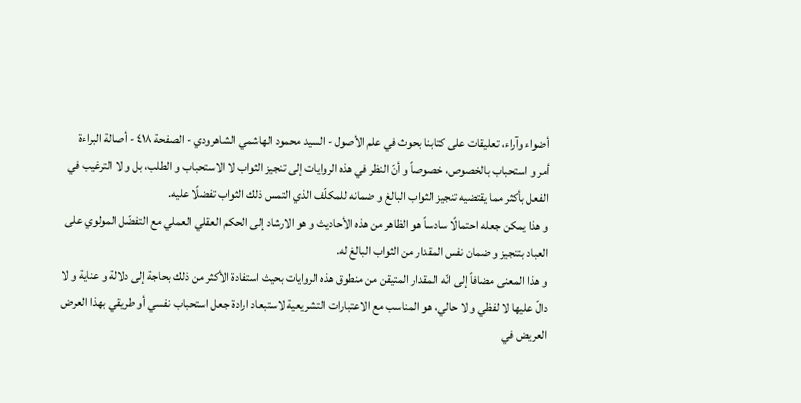أضواء وآراء، تعليقات على كتابنا بحوث في علم الأصول - السيد محمود الهاشمي الشاهرودي - الصفحة ٤١٨ - أصالة البراءة
أمر و استحباب بالخصوص، خصوصاً و أنّ النظر في هذه الروايات إلى تنجيز الثواب لا الاستحباب و الطلب، بل و لا الترغيب في الفعل بأكثر مما يقتضيه تنجيز الثواب البالغ و ضمانه للمكلّف الذي التمس ذلك الثواب تفضلًا عليه.
و هذا يمكن جعله احتمالًا سادساً هو الظاهر من هذه الأحاديث و هو الارشاد إلى الحكم العقلي العملي مع التفضّل المولوي على العباد بتنجيز و ضمان نفس المقدار من الثواب البالغ له.
و هذا المعنى مضافاً إلى انّه المقدار المتيقن من منطوق هذه الروايات بحيث استفادة الأكثر من ذلك بحاجة إلى دلالة و عناية و لا دالّ عليها لا لفظي و لا حالي، هو المناسب مع الاعتبارات التشريعية لاستبعاد ارادة جعل استحباب نفسي أو طريقي بهذا العرض العريض في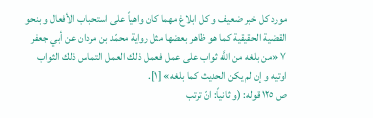مورد كل خبر ضعيف و كل ابلاغ مهما كان واهياً على استحباب الأفعال و بنحو القضية الحقيقية كما هو ظاهر بعضها مثل رواية محمّد بن مردان عن أبي جعفر ٧ «من بلغه من اللَّه ثواب على عمل فعمل ذلك العمل التماس ذلك الثواب اوتيه و إن لم يكن الحديث كما بلغه» [١].
ص ١٢٥ قوله: (و ثانياً: انّ ترتب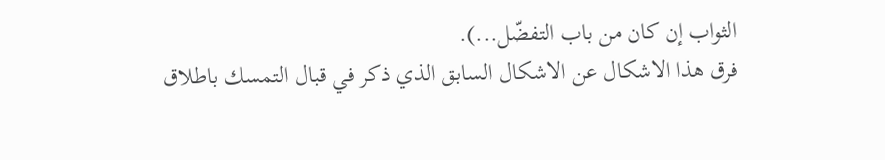الثواب إن كان من باب التفضّل...).
فرق هذا الاشكال عن الاشكال السابق الذي ذكر في قبال التمسك باطلاق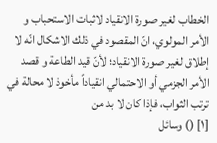الخطاب لغير صورة الانقياد لاثبات الاستحباب و الأمر المولوي، انّ المقصود في ذلك الاشكال انّه لا إطلاق لغير صورة الانقياد؛ لأنّ قيد الطاعة و قصد الأمر الجزمي أو الاحتمالي انقياداً مأخوذ لا محالة في ترتب الثواب، فإذا كان لا بد من
[١] () وسائل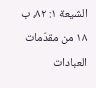الشيعة ١: ٨٢، ب ١٨ من مقدّمات العبادات